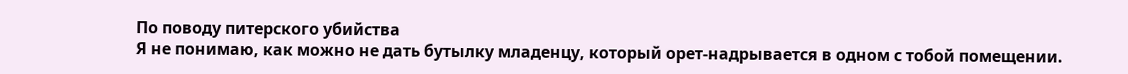По поводу питерского убийства
Я не понимаю, как можно не дать бутылку младенцу, который орет-надрывается в одном с тобой помещении.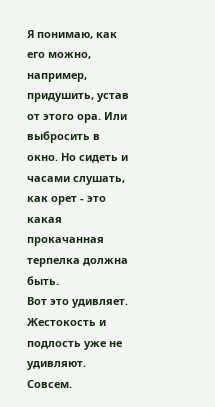Я понимаю, как его можно, например, придушить, устав от этого ора. Или выбросить в окно. Но сидеть и часами слушать, как орет - это какая прокачанная терпелка должна быть.
Вот это удивляет. Жестокость и подлость уже не удивляют. Совсем.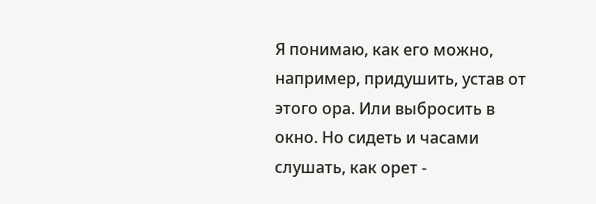Я понимаю, как его можно, например, придушить, устав от этого ора. Или выбросить в окно. Но сидеть и часами слушать, как орет -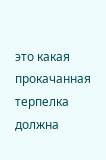это какая прокачанная терпелка должна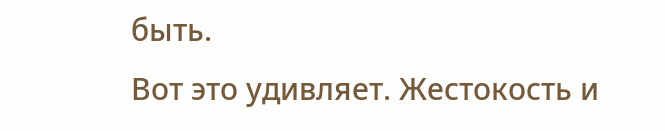быть.
Вот это удивляет. Жестокость и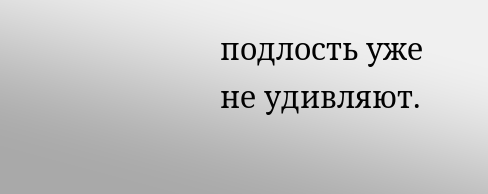подлость уже не удивляют.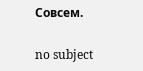Совсем.

no subject